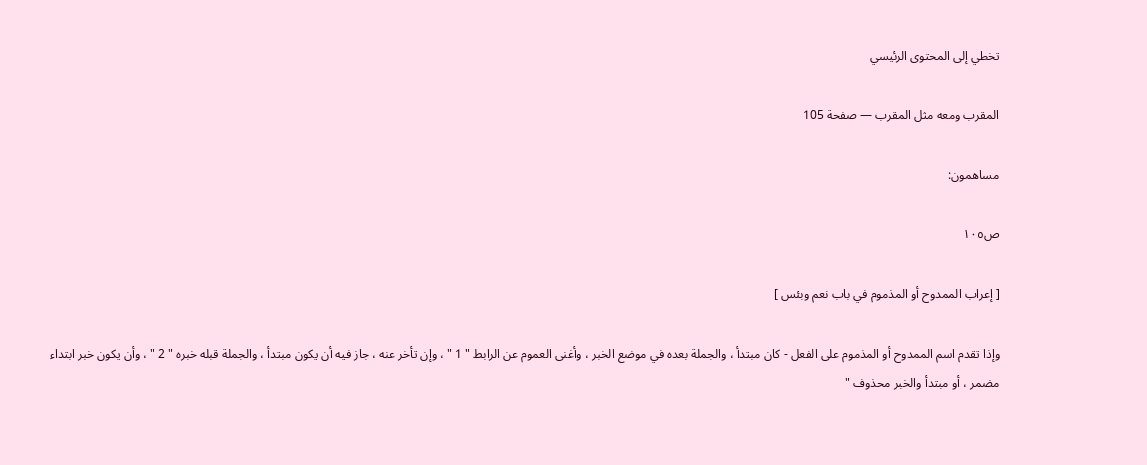تخطي إلى المحتوى الرئيسي

المقرب ومعه مثل المقرب — صفحة 105

مساهمون:

ص١٠٥

[ إعراب الممدوح أو المذموم في باب نعم وبئس ]

وإذا تقدم اسم الممدوح أو المذموم على الفعل - كان مبتدأ ، والجملة بعده في موضع الخبر ، وأغنى العموم عن الرابط " 1 " ، وإن تأخر عنه ، جاز فيه أن يكون مبتدأ ، والجملة قبله خبره " 2 " ، وأن يكون خبر ابتداء مضمر ، أو مبتدأ والخبر محذوف "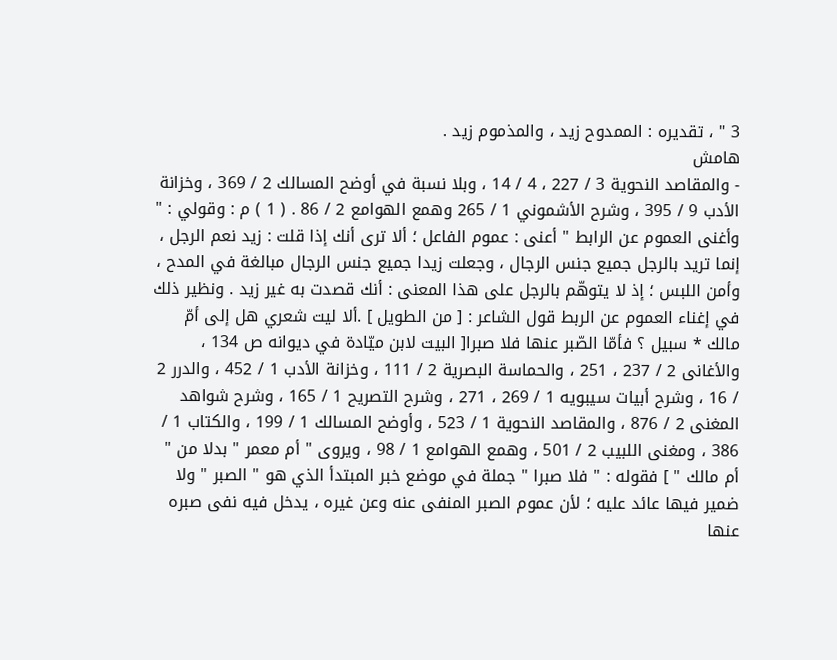3 " ، تقديره : الممدوح زيد ، والمذموم زيد .
هامش
- والمقاصد النحوية 3 / 227 ، 4 / 14 ، وبلا نسبة في أوضح المسالك 2 / 369 ، وخزانة الأدب 9 / 395 ، وشرح الأشموني 1 / 265 وهمع الهوامع 2 / 86 . ( 1 ) م : وقولي : " وأغنى العموم عن الرابط " أعنى : عموم الفاعل ؛ ألا ترى أنك إذا قلت : زيد نعم الرجل ، إنما تريد بالرجل جميع جنس الرجال ، وجعلت زيدا جميع جنس الرجال مبالغة في المدح ، وأمن اللبس ؛ إذ لا يتوهّم بالرجل على هذا المعنى : أنك قصدت به غير زيد . ونظير ذلك في إغناء العموم عن الربط قول الشاعر : [ من الطويل ] .ألا ليت شعري هل إلى أمّ مالك * سبيل ؟ فأمّا الصّبر عنها فلا صبرا[ البيت لابن ميّادة في ديوانه ص 134 ، والأغانى 2 / 237 ، 251 ، والحماسة البصرية 2 / 111 ، وخزانة الأدب 1 / 452 ، والدرر 2 / 16 ، وشرح أبيات سيبويه 1 / 269 ، 271 ، وشرح التصريح 1 / 165 ، وشرح شواهد المغنى 2 / 876 ، والمقاصد النحوية 1 / 523 ، وأوضح المسالك 1 / 199 ، والكتاب 1 / 386 ، ومغنى اللبيب 2 / 501 ، وهمع الهوامع 1 / 98 ، ويروى " أم معمر " بدلا من " أم مالك " ] فقوله : " فلا صبرا " جملة في موضع خبر المبتدأ الذي هو " الصبر " ولا ضمير فيها عائد عليه ؛ لأن عموم الصبر المنفى عنه وعن غيره ، يدخل فيه نفى صبره عنها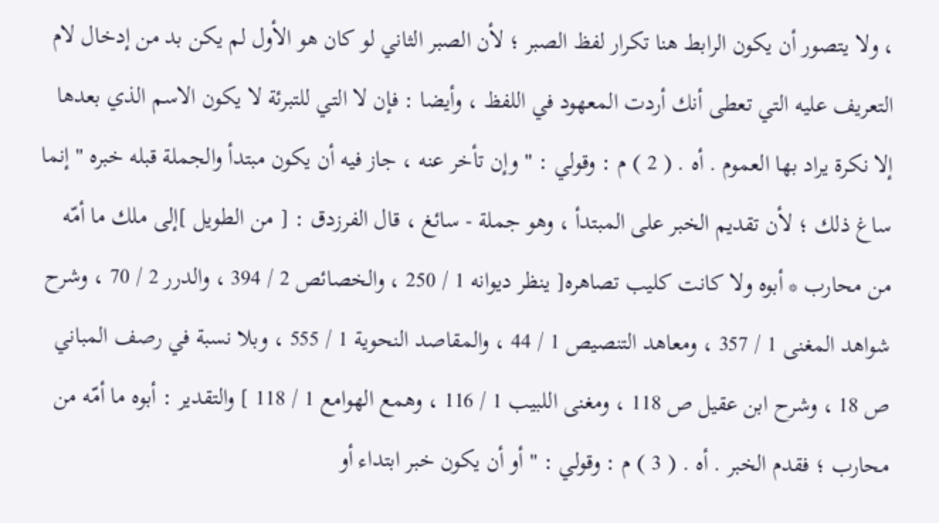، ولا يتصور أن يكون الرابط هنا تكرار لفظ الصبر ؛ لأن الصبر الثاني لو كان هو الأول لم يكن بد من إدخال لام التعريف عليه التي تعطى أنك أردت المعهود في اللفظ ، وأيضا : فإن لا التي للتبرئة لا يكون الاسم الذي بعدها إلا نكرة يراد بها العموم . أه . ( 2 ) م : وقولي : " وإن تأخر عنه ، جاز فيه أن يكون مبتدأ والجملة قبله خبره " إنما ساغ ذلك ؛ لأن تقديم الخبر على المبتدأ ، وهو جملة - سائغ ، قال الفرزدق : [ من الطويل ]إلى ملك ما أمّه من محارب * أبوه ولا كانت كليب تصاهره[ ينظر ديوانه 1 / 250 ، والخصائص 2 / 394 ، والدرر 2 / 70 ، وشرح شواهد المغنى 1 / 357 ، ومعاهد التنصيص 1 / 44 ، والمقاصد النحوية 1 / 555 ، وبلا نسبة في رصف المباني ص 18 ، وشرح ابن عقيل ص 118 ، ومغنى اللبيب 1 / 116 ، وهمع الهوامع 1 / 118 ] والتقدير : أبوه ما أمّه من محارب ؛ فقدم الخبر . أه . ( 3 ) م : وقولي : " أو أن يكون خبر ابتداء أو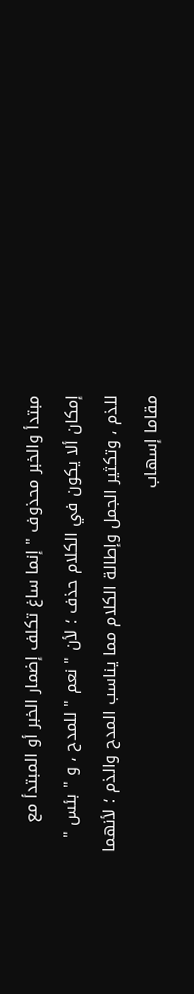مبتدأ والخبر محذوف " إنما ساغ تكلف إضمار الخبر أو المبتدأ مع إمكان ألا يكون في الكلام حذف ؛ لأن " نعم " للمدح ، و " بئس " للذم ، وتكثير الجمل وإطالة الكلام مما يناسب المدح والذم ؛ لأنهما مقاما إسهاب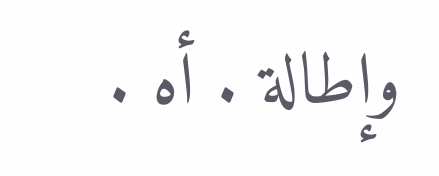وإطالة . أه .